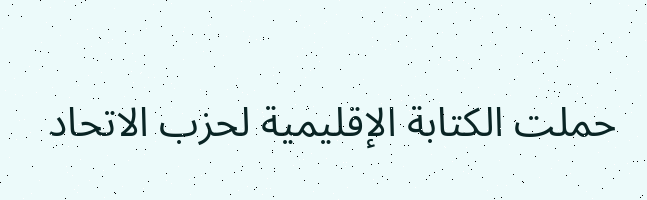حملت الكتابة الإقليمية لحزب الاتحاد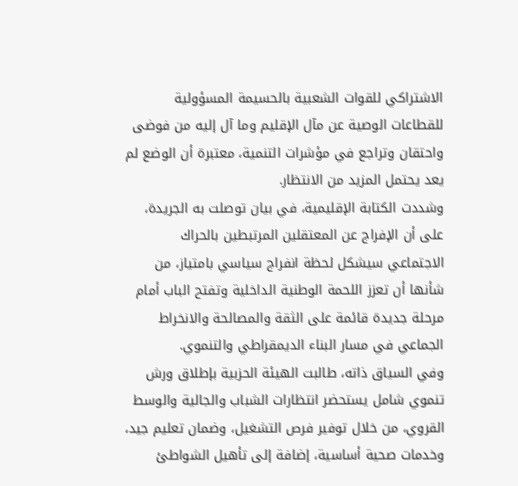الاشتراكي للقوات الشعبية بالحسيمة المسؤولية للقطاعات الوصية عن مآل الإقليم وما آل إليه من فوضى واحتقان وتراجع في مؤشرات التنمية، معتبرة أن الوضع لم يعد يحتمل المزيد من الانتظار.
وشددت الكتابة الإقليمية، في بيان توصلت به الجريدة، على أن الإفراج عن المعتقلين المرتبطين بالحراك الاجتماعي سيشكل لحظة انفراج سياسي بامتياز، من شأنها أن تعزز اللحمة الوطنية الداخلية وتفتح الباب أمام مرحلة جديدة قائمة على الثقة والمصالحة والانخراط الجماعي في مسار البناء الديمقراطي والتنموي.
وفي السياق ذاته، طالبت الهيئة الحزبية بإطلاق ورش تنموي شامل يستحضر انتظارات الشباب والجالية والوسط القروي، من خلال توفير فرص التشغيل، وضمان تعليم جيد، وخدمات صحية أساسية، إضافة إلى تأهيل الشواطئ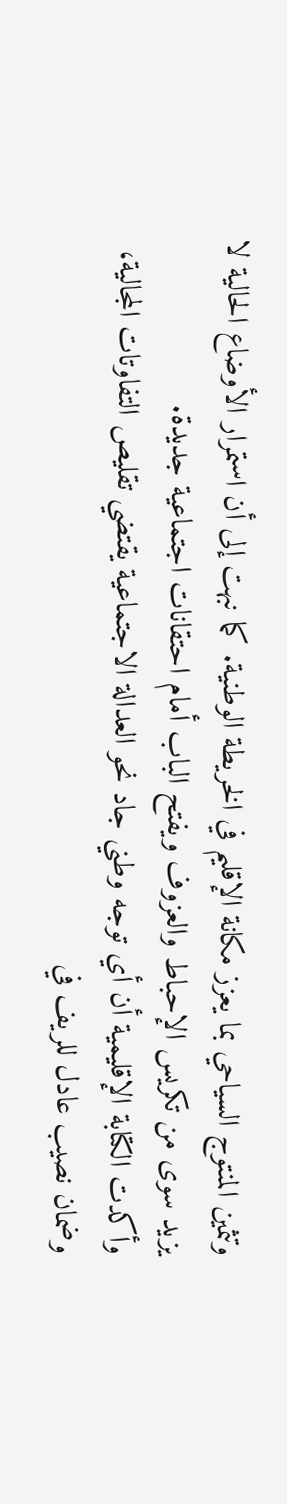وتثمين المنتوج السياحي بما يعزز مكانة الإقليم في الخريطة الوطنية. كما نبهت إلى أن استمرار الأوضاع الحالية لا يزيد سوى من تكريس الإحباط والعزوف ويفتح الباب أمام احتقانات اجتماعية جديدة.
وأكدت الكتابة الإقليمية أن أي توجه وطني جاد نحو العدالة الاجتماعية يقتضي تقليص التفاوتات المجالية، وضمان نصيب عادل للريف في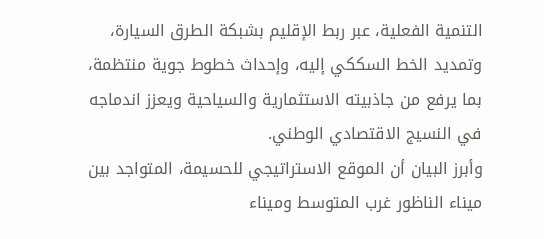التنمية الفعلية، عبر ربط الإقليم بشبكة الطرق السيارة، وتمديد الخط السككي إليه، وإحداث خطوط جوية منتظمة، بما يرفع من جاذبيته الاستثمارية والسياحية ويعزز اندماجه في النسيج الاقتصادي الوطني.
وأبرز البيان أن الموقع الاستراتيجي للحسيمة، المتواجد بين ميناء الناظور غرب المتوسط وميناء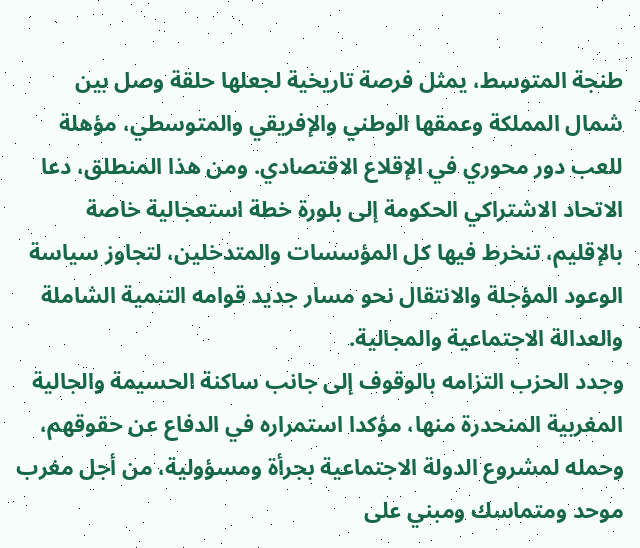طنجة المتوسط، يمثل فرصة تاريخية لجعلها حلقة وصل بين شمال المملكة وعمقها الوطني والإفريقي والمتوسطي، مؤهلة للعب دور محوري في الإقلاع الاقتصادي. ومن هذا المنطلق، دعا الاتحاد الاشتراكي الحكومة إلى بلورة خطة استعجالية خاصة بالإقليم، تنخرط فيها كل المؤسسات والمتدخلين، لتجاوز سياسة الوعود المؤجلة والانتقال نحو مسار جديد قوامه التنمية الشاملة والعدالة الاجتماعية والمجالية.
وجدد الحزب التزامه بالوقوف إلى جانب ساكنة الحسيمة والجالية المغربية المنحدرة منها، مؤكدا استمراره في الدفاع عن حقوقهم، وحمله لمشروع الدولة الاجتماعية بجرأة ومسؤولية، من أجل مغرب موحد ومتماسك ومبني على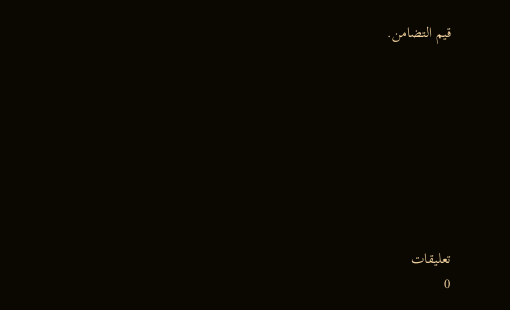قيم التضامن.








تعليقات
0